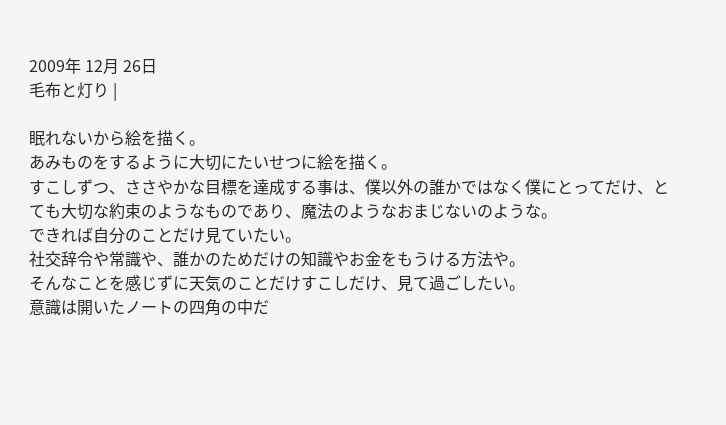2009年 12月 26日
毛布と灯り |

眠れないから絵を描く。
あみものをするように大切にたいせつに絵を描く。
すこしずつ、ささやかな目標を達成する事は、僕以外の誰かではなく僕にとってだけ、とても大切な約束のようなものであり、魔法のようなおまじないのような。
できれば自分のことだけ見ていたい。
社交辞令や常識や、誰かのためだけの知識やお金をもうける方法や。
そんなことを感じずに天気のことだけすこしだけ、見て過ごしたい。
意識は開いたノートの四角の中だ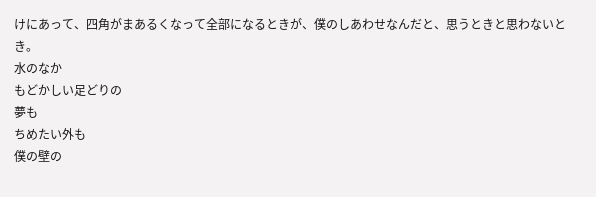けにあって、四角がまあるくなって全部になるときが、僕のしあわせなんだと、思うときと思わないとき。
水のなか
もどかしい足どりの
夢も
ちめたい外も
僕の壁の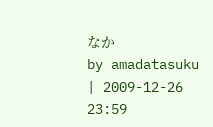なか
by amadatasuku
| 2009-12-26 23:59